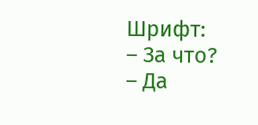Шрифт:
– За что?
– Да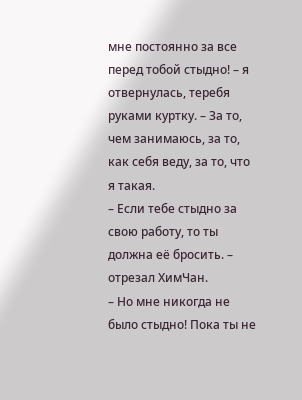мне постоянно за все перед тобой стыдно! – я отвернулась, теребя руками куртку. – За то, чем занимаюсь, за то, как себя веду, за то, что я такая.
– Если тебе стыдно за свою работу, то ты должна её бросить. – отрезал ХимЧан.
– Но мне никогда не было стыдно! Пока ты не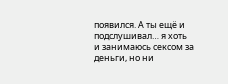появился. А ты ещё и подслушивал… я хоть и занимаюсь сексом за деньги, но ни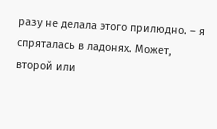разу не делала этого прилюдно. – я спряталась в ладонях. Может, второй или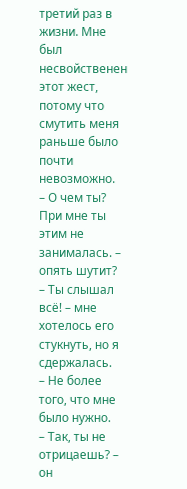третий раз в жизни. Мне был несвойственен этот жест, потому что смутить меня раньше было почти невозможно.
– О чем ты? При мне ты этим не занималась. – опять шутит?
– Ты слышал всё! – мне хотелось его стукнуть, но я сдержалась.
– Не более того, что мне было нужно.
– Так, ты не отрицаешь? – он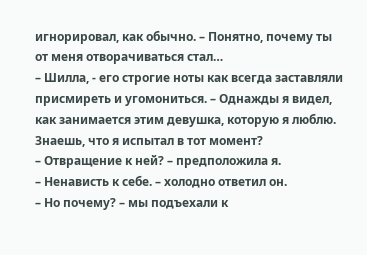игнорировал, как обычно. – Понятно, почему ты от меня отворачиваться стал…
– Шилла, - его строгие ноты как всегда заставляли присмиреть и угомониться. – Однажды я видел, как занимается этим девушка, которую я люблю. Знаешь, что я испытал в тот момент?
– Отвращение к ней? – предположила я.
– Ненависть к себе. – холодно ответил он.
– Но почему? – мы подъехали к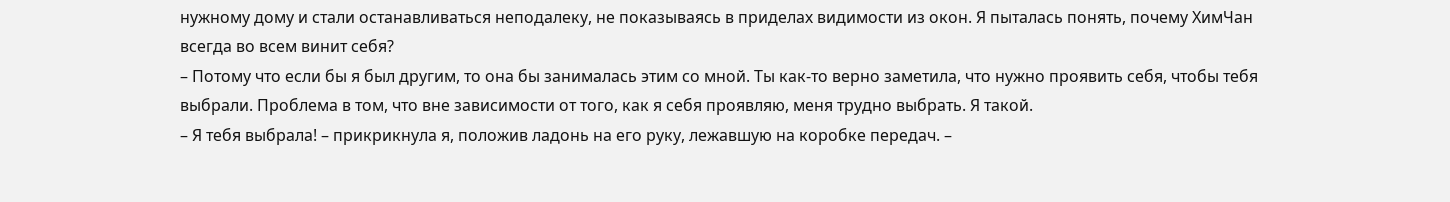нужному дому и стали останавливаться неподалеку, не показываясь в приделах видимости из окон. Я пыталась понять, почему ХимЧан всегда во всем винит себя?
– Потому что если бы я был другим, то она бы занималась этим со мной. Ты как-то верно заметила, что нужно проявить себя, чтобы тебя выбрали. Проблема в том, что вне зависимости от того, как я себя проявляю, меня трудно выбрать. Я такой.
– Я тебя выбрала! – прикрикнула я, положив ладонь на его руку, лежавшую на коробке передач. –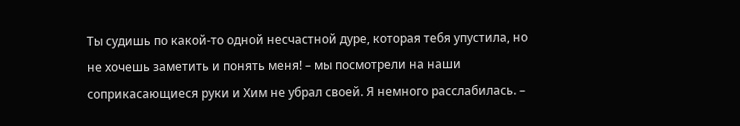Ты судишь по какой-то одной несчастной дуре, которая тебя упустила, но не хочешь заметить и понять меня! – мы посмотрели на наши соприкасающиеся руки и Хим не убрал своей. Я немного расслабилась. –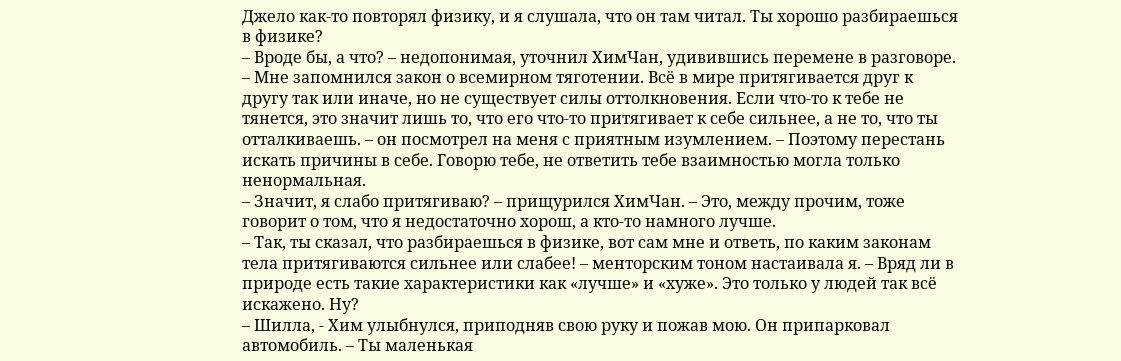Джело как-то повторял физику, и я слушала, что он там читал. Ты хорошо разбираешься в физике?
– Вроде бы, а что? – недопонимая, уточнил ХимЧан, удивившись перемене в разговоре.
– Мне запомнился закон о всемирном тяготении. Всё в мире притягивается друг к другу так или иначе, но не существует силы оттолкновения. Если что-то к тебе не тянется, это значит лишь то, что его что-то притягивает к себе сильнее, а не то, что ты отталкиваешь. – он посмотрел на меня с приятным изумлением. – Поэтому перестань искать причины в себе. Говорю тебе, не ответить тебе взаимностью могла только ненормальная.
– Значит, я слабо притягиваю? – прищурился ХимЧан. – Это, между прочим, тоже говорит о том, что я недостаточно хорош, а кто-то намного лучше.
– Так, ты сказал, что разбираешься в физике, вот сам мне и ответь, по каким законам тела притягиваются сильнее или слабее! – менторским тоном настаивала я. – Вряд ли в природе есть такие характеристики как «лучше» и «хуже». Это только у людей так всё искажено. Ну?
– Шилла, - Хим улыбнулся, приподняв свою руку и пожав мою. Он припарковал автомобиль. – Ты маленькая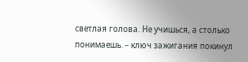светлая голова. Не учишься, а столько понимаешь. – ключ зажигания покинул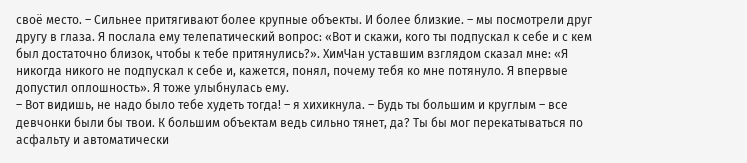своё место. – Сильнее притягивают более крупные объекты. И более близкие. – мы посмотрели друг другу в глаза. Я послала ему телепатический вопрос: «Вот и скажи, кого ты подпускал к себе и с кем был достаточно близок, чтобы к тебе притянулись?». ХимЧан уставшим взглядом сказал мне: «Я никогда никого не подпускал к себе и, кажется, понял, почему тебя ко мне потянуло. Я впервые допустил оплошность». Я тоже улыбнулась ему.
– Вот видишь, не надо было тебе худеть тогда! – я хихикнула. – Будь ты большим и круглым – все девчонки были бы твои. К большим объектам ведь сильно тянет, да? Ты бы мог перекатываться по асфальту и автоматически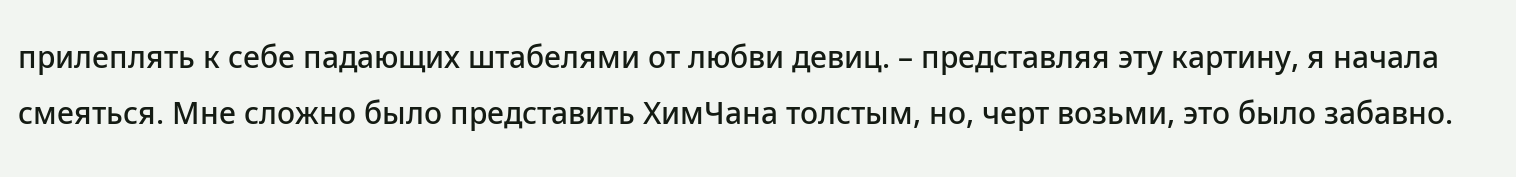прилеплять к себе падающих штабелями от любви девиц. – представляя эту картину, я начала смеяться. Мне сложно было представить ХимЧана толстым, но, черт возьми, это было забавно.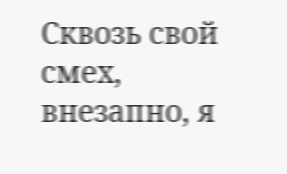Сквозь свой смех, внезапно, я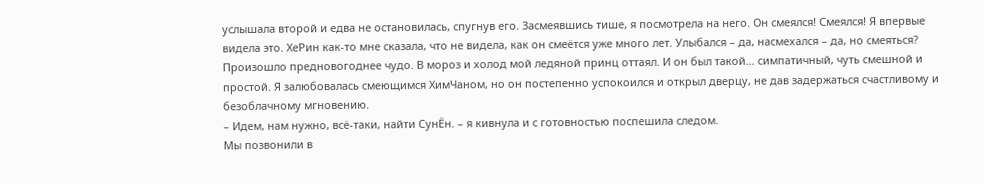услышала второй и едва не остановилась, спугнув его. Засмеявшись тише, я посмотрела на него. Он смеялся! Смеялся! Я впервые видела это. ХеРин как-то мне сказала, что не видела, как он смеётся уже много лет. Улыбался – да, насмехался – да, но смеяться? Произошло предновогоднее чудо. В мороз и холод мой ледяной принц оттаял. И он был такой… симпатичный, чуть смешной и простой. Я залюбовалась смеющимся ХимЧаном, но он постепенно успокоился и открыл дверцу, не дав задержаться счастливому и безоблачному мгновению.
– Идем, нам нужно, всё-таки, найти СунЁн. – я кивнула и с готовностью поспешила следом.
Мы позвонили в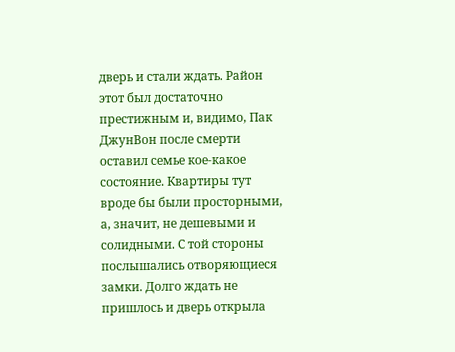дверь и стали ждать. Район этот был достаточно престижным и, видимо, Пак ДжунВон после смерти оставил семье кое-какое состояние. Квартиры тут вроде бы были просторными, а, значит, не дешевыми и солидными. С той стороны послышались отворяющиеся замки. Долго ждать не пришлось и дверь открыла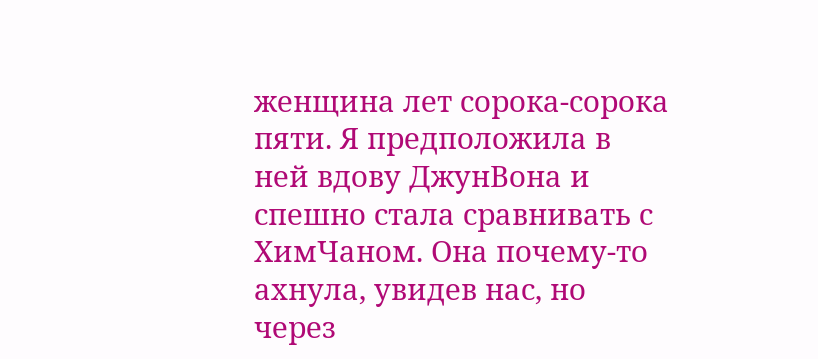женщина лет сорока-сорока пяти. Я предположила в ней вдову ДжунВона и спешно стала сравнивать с ХимЧаном. Она почему-то ахнула, увидев нас, но через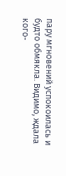пару мгновений успокоилась и будто обмякла. Видимо, ждала кого-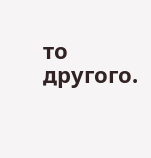то другого.